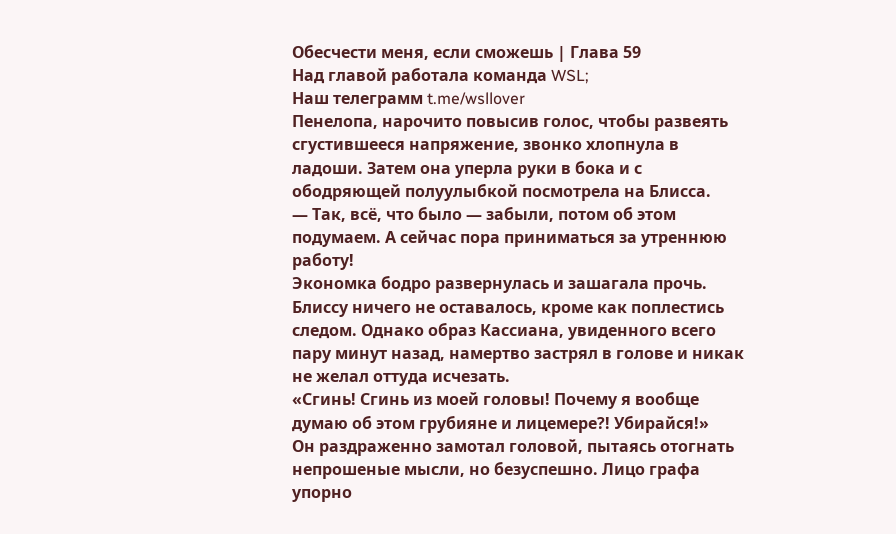Обесчести меня, если сможешь | Глава 59
Над главой работала команда WSL;
Наш телеграмм t.me/wsllover
Пенелопа, нарочито повысив голос, чтобы развеять сгустившееся напряжение, звонко хлопнула в ладоши. Затем она уперла руки в бока и с ободряющей полуулыбкой посмотрела на Блисса.
— Так, всё, что было — забыли, потом об этом подумаем. А сейчас пора приниматься за утреннюю работу!
Экономка бодро развернулась и зашагала прочь. Блиссу ничего не оставалось, кроме как поплестись следом. Однако образ Кассиана, увиденного всего пару минут назад, намертво застрял в голове и никак не желал оттуда исчезать.
«Сгинь! Сгинь из моей головы! Почему я вообще думаю об этом грубияне и лицемере?! Убирайся!»
Он раздраженно замотал головой, пытаясь отогнать непрошеные мысли, но безуспешно. Лицо графа упорно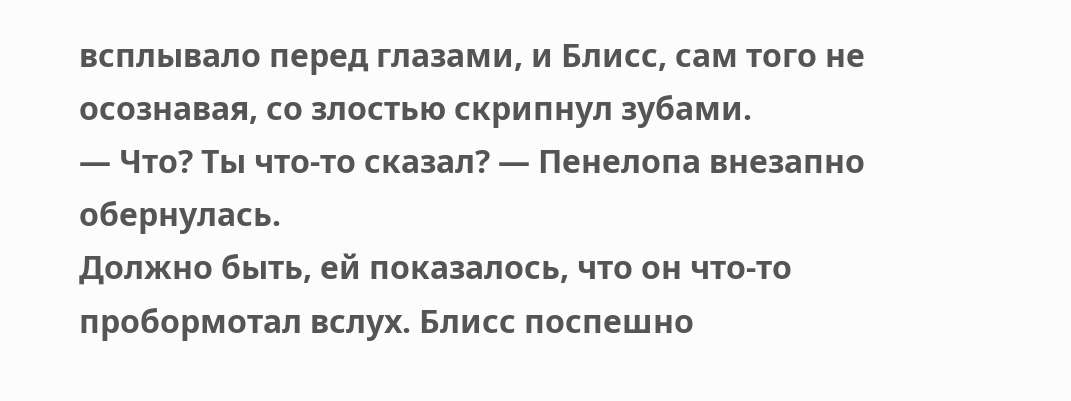всплывало перед глазами, и Блисс, сам того не осознавая, со злостью скрипнул зубами.
— Что? Ты что-то сказал? — Пенелопа внезапно обернулась.
Должно быть, ей показалось, что он что-то пробормотал вслух. Блисс поспешно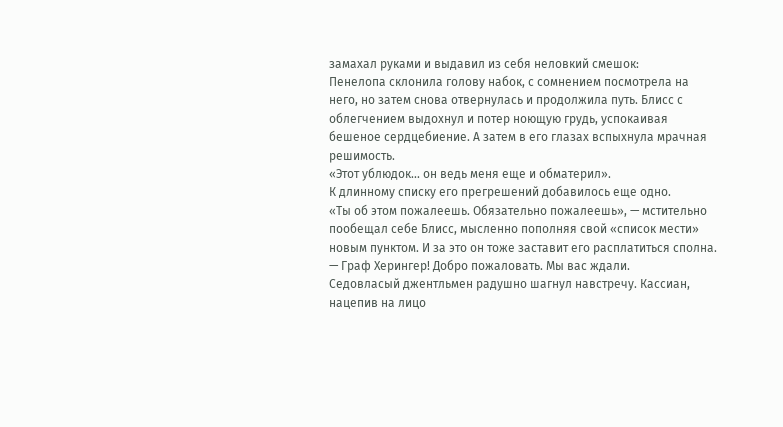замахал руками и выдавил из себя неловкий смешок:
Пенелопа склонила голову набок, с сомнением посмотрела на него, но затем снова отвернулась и продолжила путь. Блисс с облегчением выдохнул и потер ноющую грудь, успокаивая бешеное сердцебиение. А затем в его глазах вспыхнула мрачная решимость.
«Этот ублюдок... он ведь меня еще и обматерил».
К длинному списку его прегрешений добавилось еще одно.
«Ты об этом пожалеешь. Обязательно пожалеешь», — мстительно пообещал себе Блисс, мысленно пополняя свой «список мести» новым пунктом. И за это он тоже заставит его расплатиться сполна.
— Граф Херингер! Добро пожаловать. Мы вас ждали.
Седовласый джентльмен радушно шагнул навстречу. Кассиан, нацепив на лицо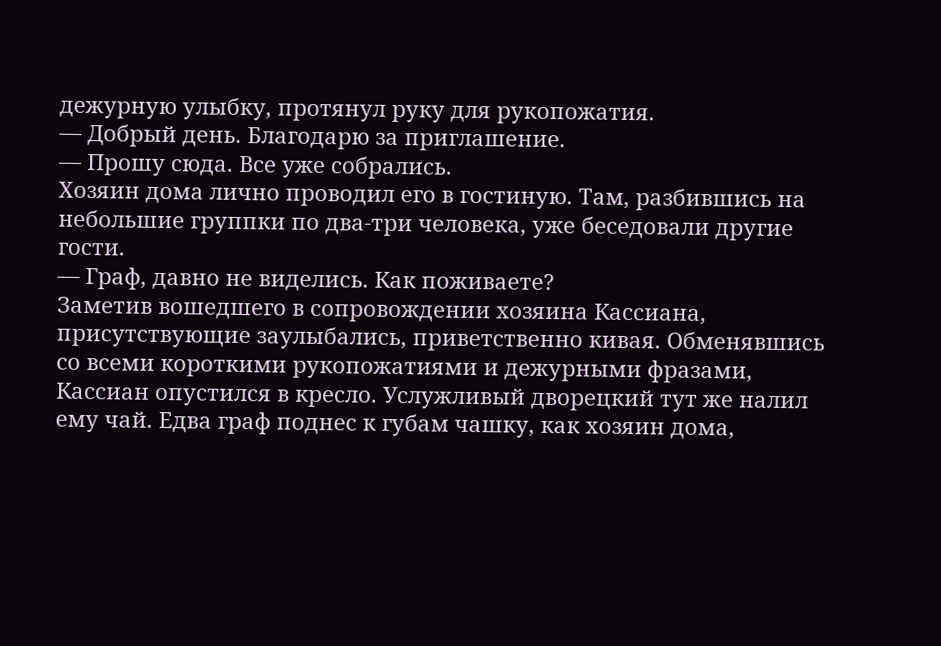дежурную улыбку, протянул руку для рукопожатия.
— Добрый день. Благодарю за приглашение.
— Прошу сюда. Все уже собрались.
Хозяин дома лично проводил его в гостиную. Там, разбившись на небольшие группки по два-три человека, уже беседовали другие гости.
— Граф, давно не виделись. Как поживаете?
Заметив вошедшего в сопровождении хозяина Кассиана, присутствующие заулыбались, приветственно кивая. Обменявшись со всеми короткими рукопожатиями и дежурными фразами, Кассиан опустился в кресло. Услужливый дворецкий тут же налил ему чай. Едва граф поднес к губам чашку, как хозяин дома,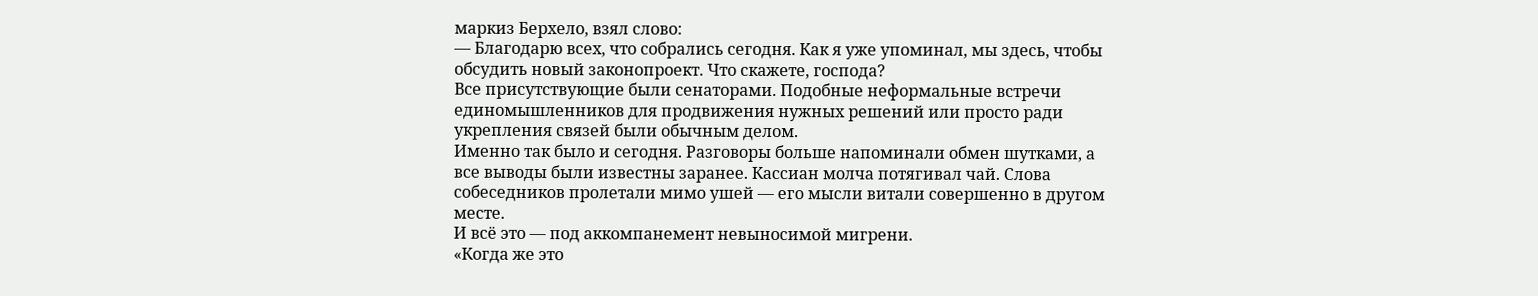маркиз Берхело, взял слово:
— Благодарю всех, что собрались сегодня. Как я уже упоминал, мы здесь, чтобы обсудить новый законопроект. Что скажете, господа?
Все присутствующие были сенаторами. Подобные неформальные встречи единомышленников для продвижения нужных решений или просто ради укрепления связей были обычным делом.
Именно так было и сегодня. Разговоры больше напоминали обмен шутками, а все выводы были известны заранее. Кассиан молча потягивал чай. Слова собеседников пролетали мимо ушей — его мысли витали совершенно в другом месте.
И всё это — под аккомпанемент невыносимой мигрени.
«Когда же это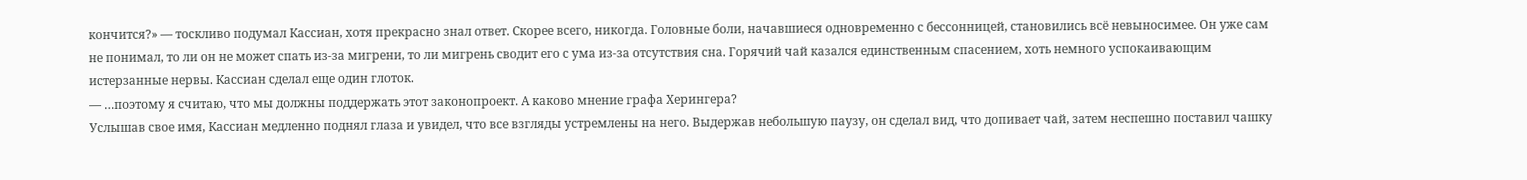кончится?» — тоскливо подумал Кассиан, хотя прекрасно знал ответ. Скорее всего, никогда. Головные боли, начавшиеся одновременно с бессонницей, становились всё невыносимее. Он уже сам не понимал, то ли он не может спать из-за мигрени, то ли мигрень сводит его с ума из-за отсутствия сна. Горячий чай казался единственным спасением, хоть немного успокаивающим истерзанные нервы. Кассиан сделал еще один глоток.
— …поэтому я считаю, что мы должны поддержать этот законопроект. А каково мнение графа Херингера?
Услышав свое имя, Кассиан медленно поднял глаза и увидел, что все взгляды устремлены на него. Выдержав небольшую паузу, он сделал вид, что допивает чай, затем неспешно поставил чашку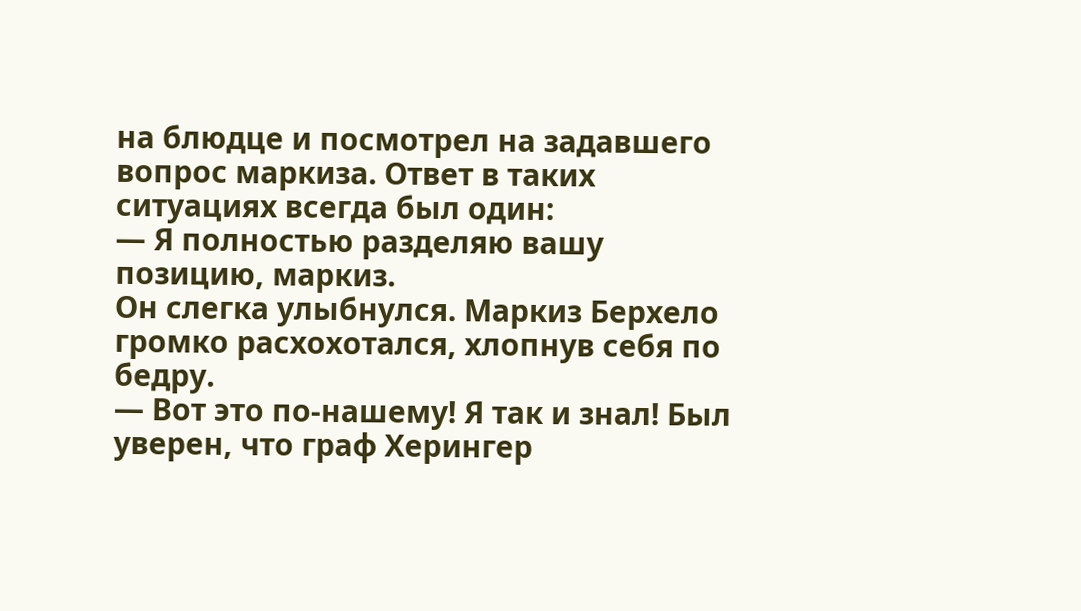на блюдце и посмотрел на задавшего вопрос маркиза. Ответ в таких ситуациях всегда был один:
— Я полностью разделяю вашу позицию, маркиз.
Он слегка улыбнулся. Маркиз Берхело громко расхохотался, хлопнув себя по бедру.
— Вот это по-нашему! Я так и знал! Был уверен, что граф Херингер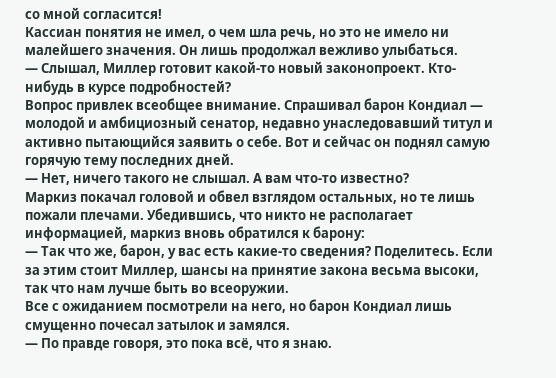со мной согласится!
Кассиан понятия не имел, о чем шла речь, но это не имело ни малейшего значения. Он лишь продолжал вежливо улыбаться.
— Слышал, Миллер готовит какой-то новый законопроект. Кто-нибудь в курсе подробностей?
Вопрос привлек всеобщее внимание. Спрашивал барон Кондиал — молодой и амбициозный сенатор, недавно унаследовавший титул и активно пытающийся заявить о себе. Вот и сейчас он поднял самую горячую тему последних дней.
— Нет, ничего такого не слышал. А вам что-то известно?
Маркиз покачал головой и обвел взглядом остальных, но те лишь пожали плечами. Убедившись, что никто не располагает информацией, маркиз вновь обратился к барону:
— Так что же, барон, у вас есть какие-то сведения? Поделитесь. Если за этим стоит Миллер, шансы на принятие закона весьма высоки, так что нам лучше быть во всеоружии.
Все с ожиданием посмотрели на него, но барон Кондиал лишь смущенно почесал затылок и замялся.
— По правде говоря, это пока всё, что я знаю.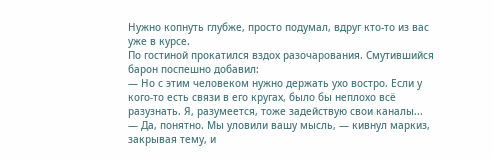Нужно копнуть глубже, просто подумал, вдруг кто-то из вас уже в курсе.
По гостиной прокатился вздох разочарования. Смутившийся барон поспешно добавил:
— Но с этим человеком нужно держать ухо востро. Если у кого-то есть связи в его кругах, было бы неплохо всё разузнать. Я, разумеется, тоже задействую свои каналы...
— Да, понятно. Мы уловили вашу мысль, — кивнул маркиз, закрывая тему, и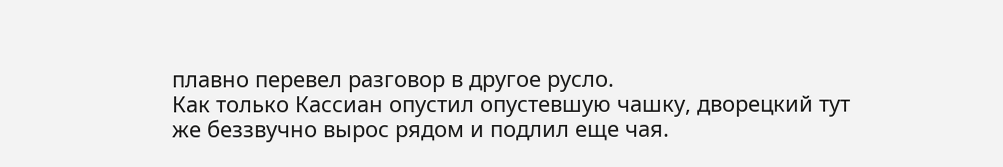плавно перевел разговор в другое русло.
Как только Кассиан опустил опустевшую чашку, дворецкий тут же беззвучно вырос рядом и подлил еще чая.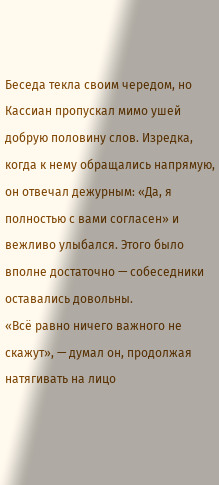Беседа текла своим чередом, но Кассиан пропускал мимо ушей добрую половину слов. Изредка, когда к нему обращались напрямую, он отвечал дежурным: «Да, я полностью с вами согласен» и вежливо улыбался. Этого было вполне достаточно — собеседники оставались довольны.
«Всё равно ничего важного не скажут», — думал он, продолжая натягивать на лицо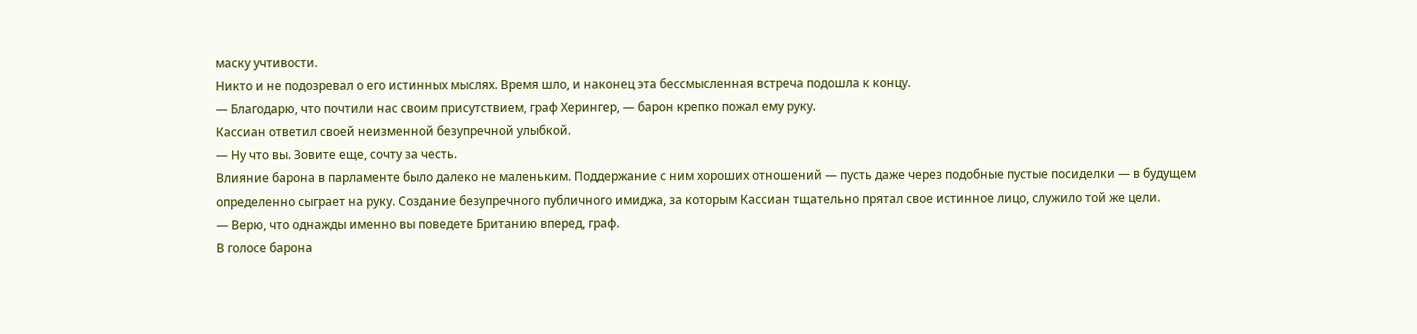маску учтивости.
Никто и не подозревал о его истинных мыслях. Время шло, и наконец эта бессмысленная встреча подошла к концу.
— Благодарю, что почтили нас своим присутствием, граф Херингер, — барон крепко пожал ему руку.
Кассиан ответил своей неизменной безупречной улыбкой.
— Ну что вы. Зовите еще, сочту за честь.
Влияние барона в парламенте было далеко не маленьким. Поддержание с ним хороших отношений — пусть даже через подобные пустые посиделки — в будущем определенно сыграет на руку. Создание безупречного публичного имиджа, за которым Кассиан тщательно прятал свое истинное лицо, служило той же цели.
— Верю, что однажды именно вы поведете Британию вперед, граф.
В голосе барона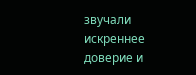звучали искреннее доверие и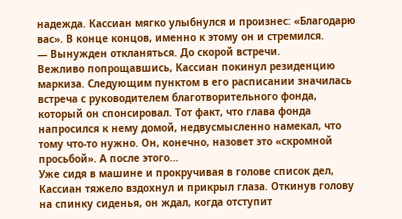надежда. Кассиан мягко улыбнулся и произнес: «Благодарю вас». В конце концов, именно к этому он и стремился.
— Вынужден откланяться. До скорой встречи.
Вежливо попрощавшись, Кассиан покинул резиденцию маркиза. Следующим пунктом в его расписании значилась встреча с руководителем благотворительного фонда, который он спонсировал. Тот факт, что глава фонда напросился к нему домой, недвусмысленно намекал, что тому что-то нужно. Он, конечно, назовет это «скромной просьбой». А после этого...
Уже сидя в машине и прокручивая в голове список дел, Кассиан тяжело вздохнул и прикрыл глаза. Откинув голову на спинку сиденья, он ждал, когда отступит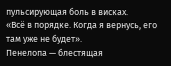пульсирующая боль в висках.
«Всё в порядке. Когда я вернусь, его там уже не будет».
Пенелопа — блестящая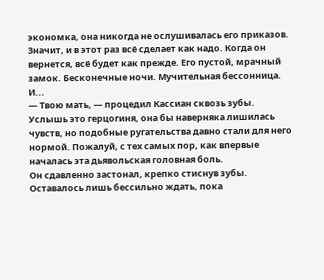экономка, она никогда не ослушивалась его приказов. Значит, и в этот раз всё сделает как надо. Когда он вернется, всё будет как прежде. Его пустой, мрачный замок. Бесконечные ночи. Мучительная бессонница. И...
— Твою мать, — процедил Кассиан сквозь зубы.
Услышь это герцогиня, она бы наверняка лишилась чувств, но подобные ругательства давно стали для него нормой. Пожалуй, с тех самых пор, как впервые началась эта дьявольская головная боль.
Он сдавленно застонал, крепко стиснув зубы. Оставалось лишь бессильно ждать, пока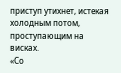приступ утихнет, истекая холодным потом, проступающим на висках.
«Со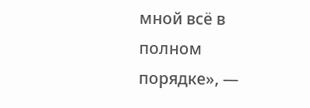мной всё в полном порядке», —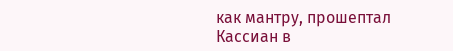как мантру, прошептал Кассиан в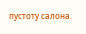пустоту салона.